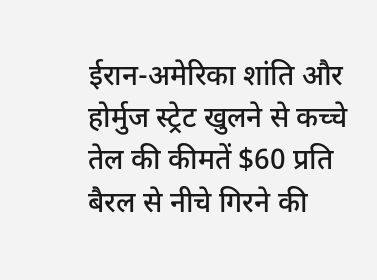ईरान-अमेरिका शांति और होर्मुज स्ट्रेट खुलने से कच्चे तेल की कीमतें $60 प्रति बैरल से नीचे गिरने की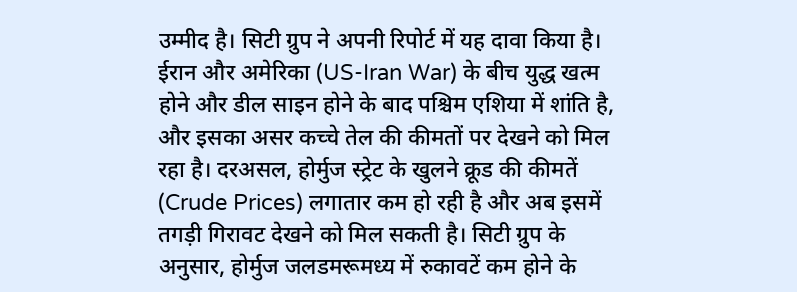उम्मीद है। सिटी ग्रुप ने अपनी रिपोर्ट में यह दावा किया है।
ईरान और अमेरिका (US-Iran War) के बीच युद्ध खत्म होने और डील साइन होने के बाद पश्चिम एशिया में शांति है, और इसका असर कच्चे तेल की कीमतों पर देखने को मिल रहा है। दरअसल, होर्मुज स्ट्रेट के खुलने क्रूड की कीमतें (Crude Prices) लगातार कम हो रही है और अब इसमें तगड़ी गिरावट देखने को मिल सकती है। सिटी ग्रुप के अनुसार, होर्मुज जलडमरूमध्य में रुकावटें कम होने के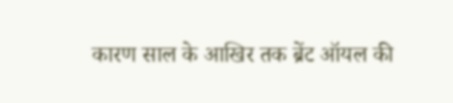कारण साल के आखिर तक ब्रेंट ऑयल की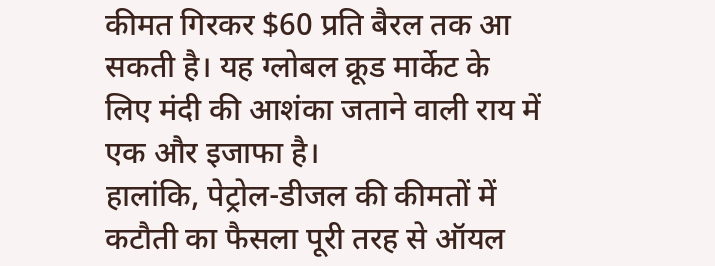कीमत गिरकर $60 प्रति बैरल तक आ सकती है। यह ग्लोबल क्रूड मार्केट के लिए मंदी की आशंका जताने वाली राय में एक और इजाफा है।
हालांकि, पेट्रोल-डीजल की कीमतों में कटौती का फैसला पूरी तरह से ऑयल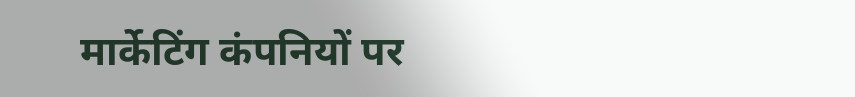मार्केटिंग कंपनियों पर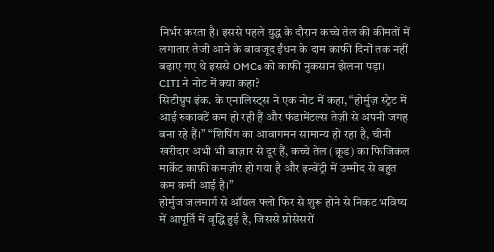निर्भर करता है। इससे पहले युद्ध के दौरान कच्चे तेल की कीमतों में लगातार तेजी आने के बावजूद ईंधन के दाम काफी दिनों तक नहीं बढ़ाए गए थे इससे OMCs को काफी नुकसान झेलना पड़ा।
CITI ने नोट में क्या कहा?
सिटीग्रुप इंक. के एनालिस्ट्स ने एक नोट में कहा, “होर्मुज़ स्ट्रेट में आई रुकावटें कम हो रही हैं और फंडामेंटल्स तेज़ी से अपनी जगह बना रहे हैं।” “शिपिंग का आवागमन सामान्य हो रहा है, चीनी खरीदार अभी भी बाज़ार से दूर हैं, कच्चे तेल (क्रूड) का फिजिकल मार्केट काफ़ी कमज़ोर हो गया है और इन्वेंट्री में उम्मीद से बहुत कम कमी आई है।”
होर्मुज जलमार्ग से ऑयल फ्लो फिर से शुरू होने से निकट भविष्य में आपूर्ति में वृद्धि हुई है, जिससे प्रोसेसरों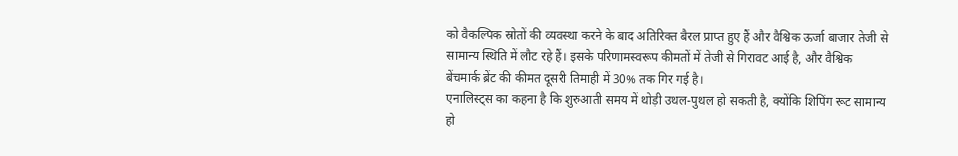को वैकल्पिक स्रोतों की व्यवस्था करने के बाद अतिरिक्त बैरल प्राप्त हुए हैं और वैश्विक ऊर्जा बाजार तेजी से सामान्य स्थिति में लौट रहे हैं। इसके परिणामस्वरूप कीमतों में तेजी से गिरावट आई है, और वैश्विक बेंचमार्क ब्रेंट की कीमत दूसरी तिमाही में 30% तक गिर गई है।
एनालिस्ट्स का कहना है कि शुरुआती समय में थोड़ी उथल-पुथल हो सकती है, क्योंकि शिपिंग रूट सामान्य हो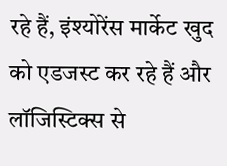रहे हैं, इंश्योरेंस मार्केट खुद को एडजस्ट कर रहे हैं और लॉजिस्टिक्स से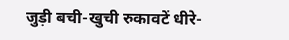जुड़ी बची-खुची रुकावटें धीरे-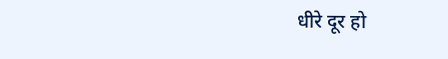धीरे दूर हो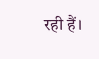रही हैं।